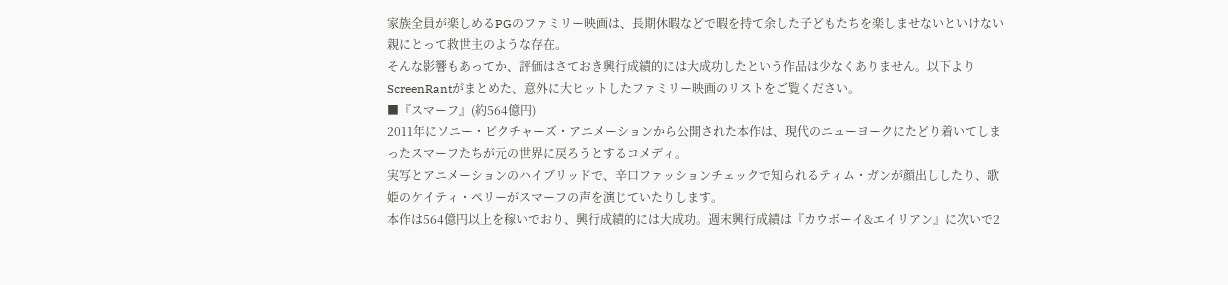家族全員が楽しめるPGのファミリー映画は、長期休暇などで暇を持て余した子どもたちを楽しませないといけない親にとって救世主のような存在。
そんな影響もあってか、評価はさておき興行成績的には大成功したという作品は少なくありません。以下よりScreenRantがまとめた、意外に大ヒットしたファミリー映画のリストをご覧ください。
■『スマーフ』(約564億円)
2011年にソニー・ピクチャーズ・アニメーションから公開された本作は、現代のニューヨークにたどり着いてしまったスマーフたちが元の世界に戻ろうとするコメディ。
実写とアニメーションのハイブリッドで、辛口ファッションチェックで知られるティム・ガンが顔出ししたり、歌姫のケイティ・ペリーがスマーフの声を演じていたりします。
本作は564億円以上を稼いでおり、興行成績的には大成功。週末興行成績は『カウボーイ&エイリアン』に次いで2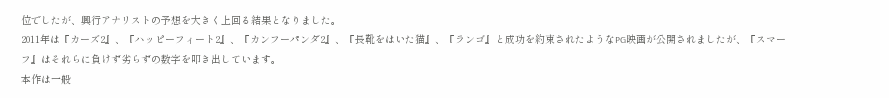位でしたが、興行アナリストの予想を大きく上回る結果となりました。
2011年は『カーズ2』、『ハッピーフィート2』、『カンフーパンダ2』、『長靴をはいた猫』、『ランゴ』と成功を約束されたようなPG映画が公開されましたが、『スマーフ』はそれらに負けず劣らずの数字を叩き出しています。
本作は一般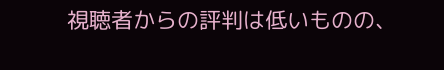視聴者からの評判は低いものの、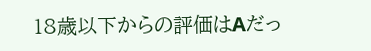18歳以下からの評価はAだっ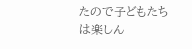たので子どもたちは楽しん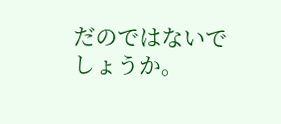だのではないでしょうか。